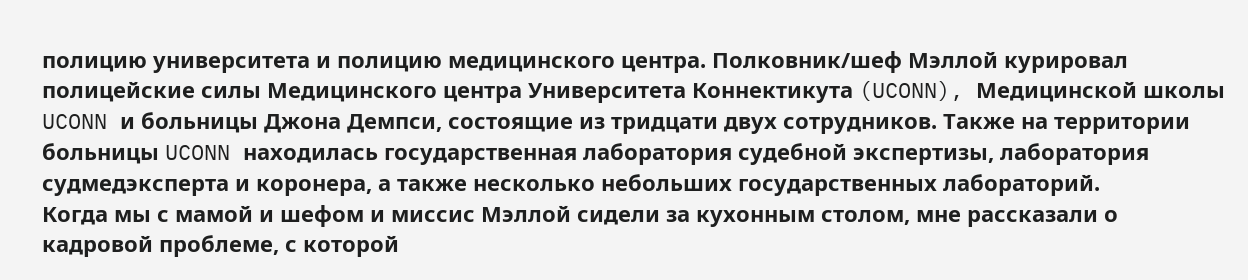полицию университета и полицию медицинского центра. Полковник/шеф Мэллой курировал полицейские силы Медицинского центра Университета Коннектикута (UCONN), Медицинской школы UCONN и больницы Джона Демпси, состоящие из тридцати двух сотрудников. Также на территории больницы UCONN находилась государственная лаборатория судебной экспертизы, лаборатория судмедэксперта и коронера, а также несколько небольших государственных лабораторий.
Когда мы с мамой и шефом и миссис Мэллой сидели за кухонным столом, мне рассказали о кадровой проблеме, с которой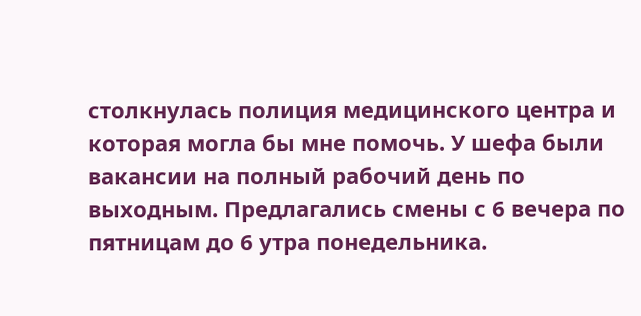столкнулась полиция медицинского центра и которая могла бы мне помочь. У шефа были вакансии на полный рабочий день по выходным. Предлагались смены с 6 вечера по пятницам до 6 утра понедельника.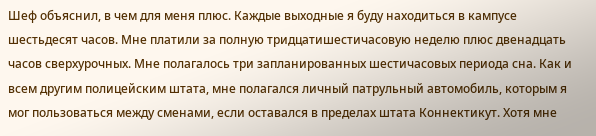Шеф объяснил, в чем для меня плюс. Каждые выходные я буду находиться в кампусе шестьдесят часов. Мне платили за полную тридцатишестичасовую неделю плюс двенадцать часов сверхурочных. Мне полагалось три запланированных шестичасовых периода сна. Как и всем другим полицейским штата, мне полагался личный патрульный автомобиль, которым я мог пользоваться между сменами, если оставался в пределах штата Коннектикут. Хотя мне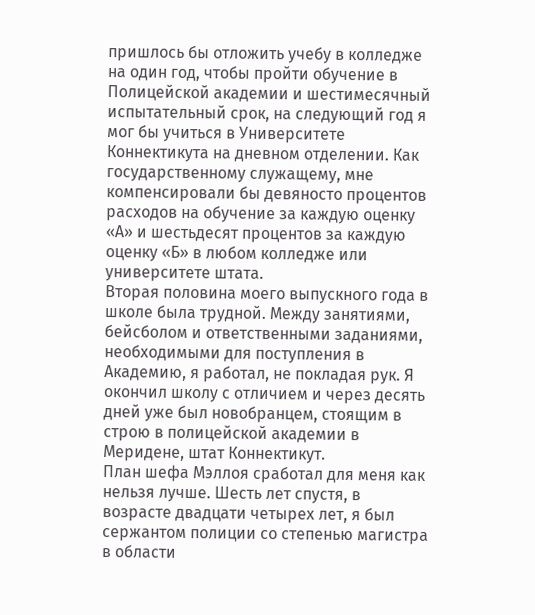пришлось бы отложить учебу в колледже на один год, чтобы пройти обучение в Полицейской академии и шестимесячный испытательный срок, на следующий год я мог бы учиться в Университете Коннектикута на дневном отделении. Как государственному служащему, мне компенсировали бы девяносто процентов расходов на обучение за каждую оценку «А» и шестьдесят процентов за каждую оценку «Б» в любом колледже или университете штата.
Вторая половина моего выпускного года в школе была трудной. Между занятиями, бейсболом и ответственными заданиями, необходимыми для поступления в Академию, я работал, не покладая рук. Я окончил школу с отличием и через десять дней уже был новобранцем, стоящим в строю в полицейской академии в Меридене, штат Коннектикут.
План шефа Мэллоя сработал для меня как нельзя лучше. Шесть лет спустя, в возрасте двадцати четырех лет, я был сержантом полиции со степенью магистра в области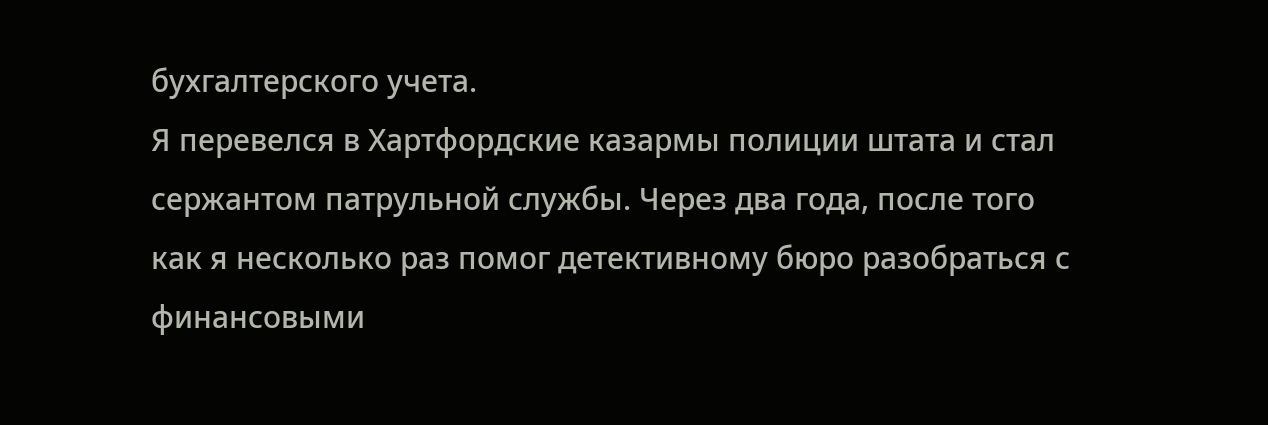бухгалтерского учета.
Я перевелся в Хартфордские казармы полиции штата и стал сержантом патрульной службы. Через два года, после того как я несколько раз помог детективному бюро разобраться с финансовыми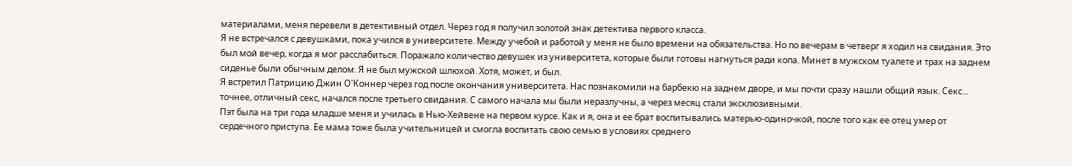материалами, меня перевели в детективный отдел. Через год я получил золотой знак детектива первого класса.
Я не встречался с девушками, пока учился в университете. Между учебой и работой у меня не было времени на обязательства. Но по вечерам в четверг я ходил на свидания. Это был мой вечер, когда я мог расслабиться. Поражало количество девушек из университета, которые были готовы нагнуться ради копа. Минет в мужском туалете и трах на заднем сиденье были обычным делом. Я не был мужской шлюхой. Хотя, может, и был.
Я встретил Патрицию Джин О'Коннер через год после окончания университета. Нас познакомили на барбекю на заднем дворе, и мы почти сразу нашли общий язык. Секс... точнее, отличный секс, начался после третьего свидания. С самого начала мы были неразлучны, а через месяц стали эксклюзивными.
Пэт была на три года младше меня и училась в Нью-Хейвене на первом курсе. Как и я, она и ее брат воспитывались матерью-одиночкой, после того как ее отец умер от сердечного приступа. Ее мама тоже была учительницей и смогла воспитать свою семью в условиях среднего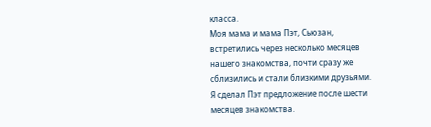класса.
Моя мама и мама Пэт, Сьюзан, встретились через несколько месяцев нашего знакомства, почти сразу же сблизились и стали близкими друзьями.
Я сделал Пэт предложение после шести месяцев знакомства.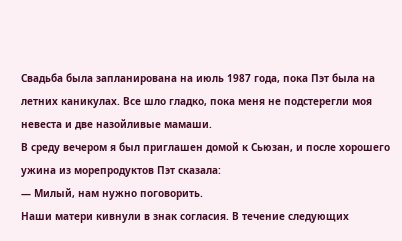Свадьба была запланирована на июль 1987 года, пока Пэт была на летних каникулах. Все шло гладко, пока меня не подстерегли моя невеста и две назойливые мамаши.
В среду вечером я был приглашен домой к Сьюзан, и после хорошего ужина из морепродуктов Пэт сказала:
— Милый, нам нужно поговорить.
Наши матери кивнули в знак согласия. В течение следующих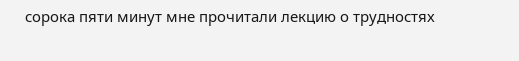сорока пяти минут мне прочитали лекцию о трудностях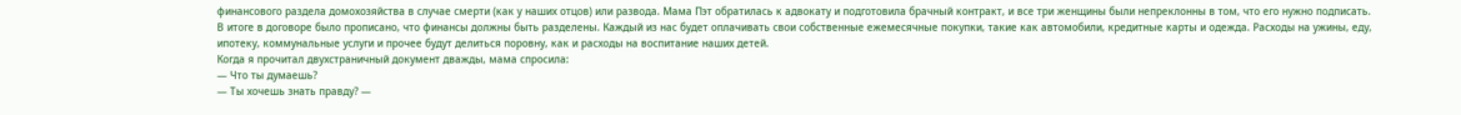финансового раздела домохозяйства в случае смерти (как у наших отцов) или развода. Мама Пэт обратилась к адвокату и подготовила брачный контракт, и все три женщины были непреклонны в том, что его нужно подписать.
В итоге в договоре было прописано, что финансы должны быть разделены. Каждый из нас будет оплачивать свои собственные ежемесячные покупки, такие как автомобили, кредитные карты и одежда. Расходы на ужины, еду, ипотеку, коммунальные услуги и прочее будут делиться поровну, как и расходы на воспитание наших детей.
Когда я прочитал двухстраничный документ дважды, мама спросила:
— Что ты думаешь?
— Ты хочешь знать правду? —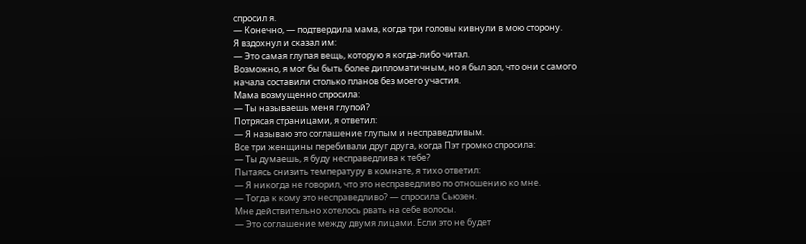спросил я.
— Конечно, — подтвердила мама, когда три головы кивнули в мою сторону.
Я вздохнул и сказал им:
— Это самая глупая вещь, которую я когда-либо читал.
Возможно, я мог бы быть более дипломатичным, но я был зол, что они с самого начала составили столько планов без моего участия.
Мама возмущенно спросила:
— Ты называешь меня глупой?
Потрясая страницами, я ответил:
— Я называю это соглашение глупым и несправедливым.
Все три женщины перебивали друг друга, когда Пэт громко спросила:
— Ты думаешь, я буду несправедлива к тебе?
Пытаясь снизить температуру в комнате, я тихо ответил:
— Я никогда не говорил, что это несправедливо по отношению ко мне.
— Тогда к кому это несправедливо? — спросила Сьюзен.
Мне действительно хотелось рвать на себе волосы.
— Это соглашение между двумя лицами. Если это не будет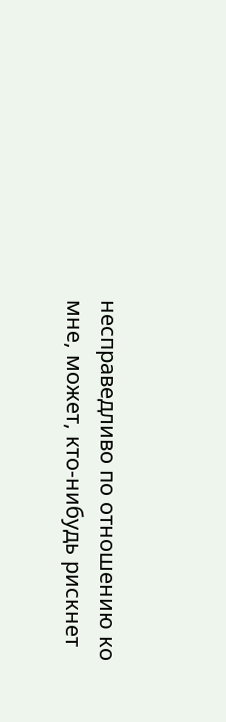несправедливо по отношению ко мне, может, кто-нибудь рискнет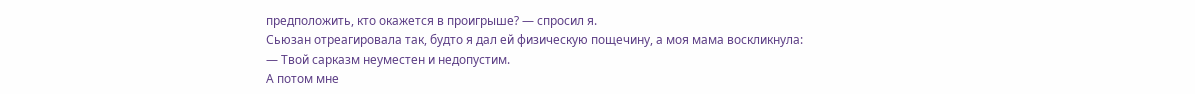предположить, кто окажется в проигрыше? — спросил я.
Сьюзан отреагировала так, будто я дал ей физическую пощечину, а моя мама воскликнула:
— Твой сарказм неуместен и недопустим.
А потом мне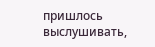пришлось выслушивать,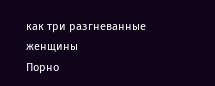как три разгневанные женщины
Порно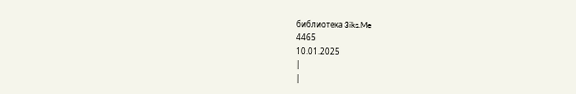библиотека 3iks.Me
4465
10.01.2025
|
|